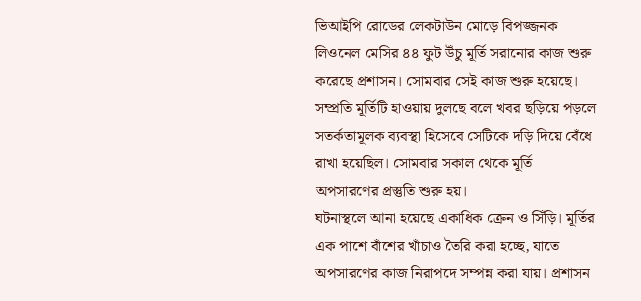ভিআইপি রোডের লেকটাউন মোড়ে বিপজ্জনক লিওনেল মেসির ৪৪ ফুট উঁচু মূর্তি সরানোর কাজ শুরু করেছে প্রশাসন। সোমবার সেই কাজ শুরু হয়েছে। সম্প্রতি মূর্তিটি হাওয়ায় দুলছে বলে খবর ছড়িয়ে পড়লে সতর্কতামূলক ব্যবস্থা হিসেবে সেটিকে দড়ি দিয়ে বেঁধে রাখা হয়েছিল। সোমবার সকাল থেকে মূর্তি অপসারণের প্রস্তুতি শুরু হয়।
ঘটনাস্থলে আনা হয়েছে একাধিক ক্রেন ও সিঁড়ি। মূর্তির এক পাশে বাঁশের খাঁচাও তৈরি করা হচ্ছে, যাতে অপসারণের কাজ নিরাপদে সম্পন্ন করা যায়। প্রশাসন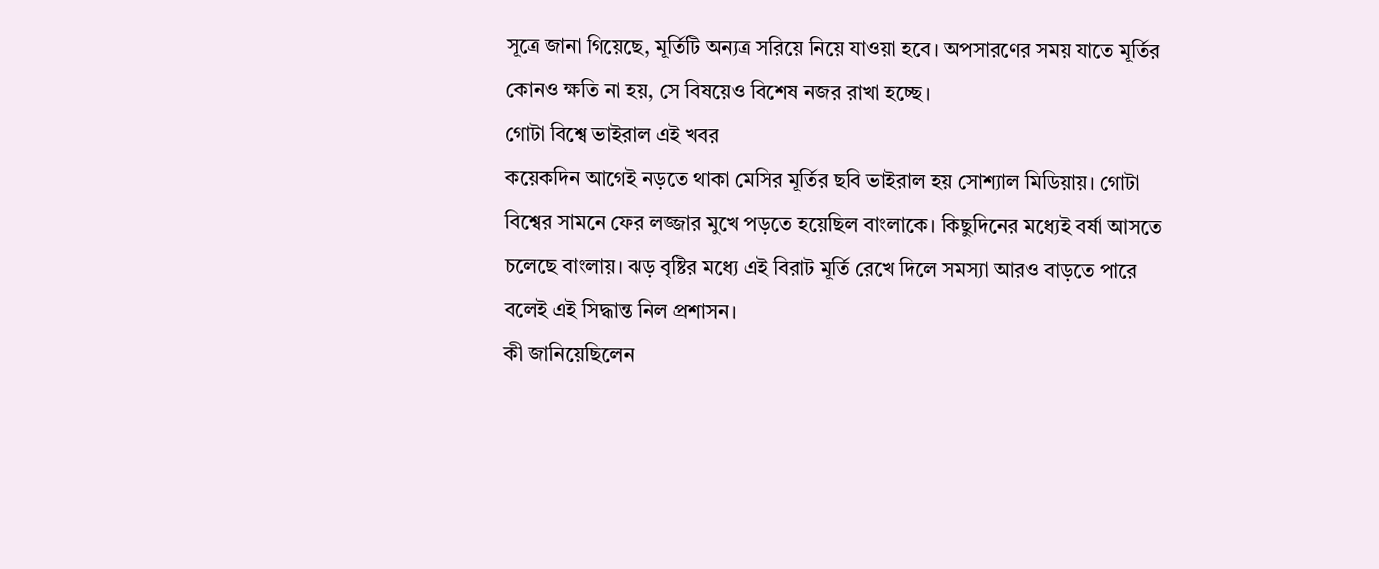সূত্রে জানা গিয়েছে, মূর্তিটি অন্যত্র সরিয়ে নিয়ে যাওয়া হবে। অপসারণের সময় যাতে মূর্তির কোনও ক্ষতি না হয়, সে বিষয়েও বিশেষ নজর রাখা হচ্ছে।
গোটা বিশ্বে ভাইরাল এই খবর
কয়েকদিন আগেই নড়তে থাকা মেসির মূর্তির ছবি ভাইরাল হয় সোশ্যাল মিডিয়ায়। গোটা বিশ্বের সামনে ফের লজ্জার মুখে পড়তে হয়েছিল বাংলাকে। কিছুদিনের মধ্যেই বর্ষা আসতে চলেছে বাংলায়। ঝড় বৃষ্টির মধ্যে এই বিরাট মূর্তি রেখে দিলে সমস্যা আরও বাড়তে পারে বলেই এই সিদ্ধান্ত নিল প্রশাসন।
কী জানিয়েছিলেন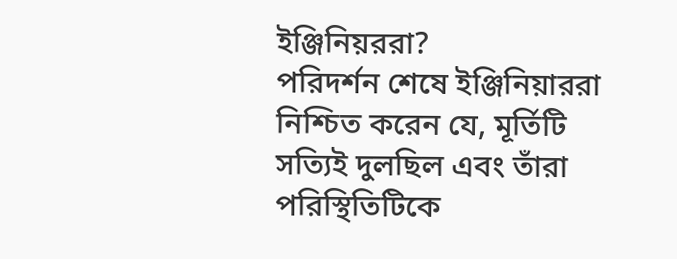ইঞ্জিনিয়ররা?
পরিদর্শন শেষে ইঞ্জিনিয়াররা নিশ্চিত করেন যে, মূর্তিটি সত্যিই দুলছিল এবং তাঁরা পরিস্থিতিটিকে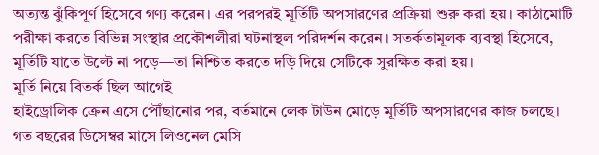অত্যন্ত ঝুঁকিপূর্ণ হিসেবে গণ্য করেন। এর পরপরই মূর্তিটি অপসারণের প্রক্রিয়া শুরু করা হয়। কাঠামোটি পরীক্ষা করতে বিভিন্ন সংস্থার প্রকৌশলীরা ঘটনাস্থল পরিদর্শন করেন। সতর্কতামূলক ব্যবস্থা হিসেবে, মূর্তিটি যাতে উল্টে না পড়ে—তা নিশ্চিত করতে দড়ি দিয়ে সেটিকে সুরক্ষিত করা হয়।
মূর্তি নিয়ে বিতর্ক ছিল আগেই
হাইড্রোলিক ক্রেন এসে পৌঁছানোর পর, বর্তমানে লেক টাউন মোড়ে মূর্তিটি অপসারণের কাজ চলছে। গত বছরের ডিসেম্বর মাসে লিওনেল মেসি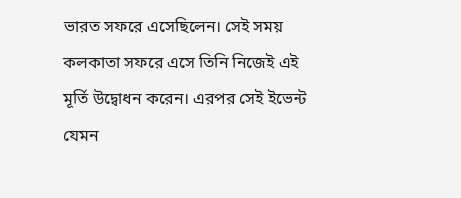ভারত সফরে এসেছিলেন। সেই সময় কলকাতা সফরে এসে তিনি নিজেই এই মূর্তি উদ্বোধন করেন। এরপর সেই ইভেন্ট যেমন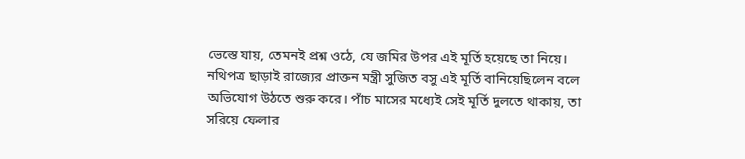ভেস্তে যায়, তেমনই প্রশ্ন ওঠে, যে জমির উপর এই মূর্তি হয়েছে তা নিয়ে। নথিপত্র ছাড়াই রাজ্যের প্রাক্তন মন্ত্রী সুজিত বসু এই মূর্তি বানিয়েছিলেন বলে অভিযোগ উঠতে শুরু করে। পাঁচ মাসের মধ্যেই সেই মূর্তি দুলতে থাকায়, তা সরিয়ে ফেলার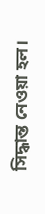সিদ্ধান্ত নেওয়া হল।